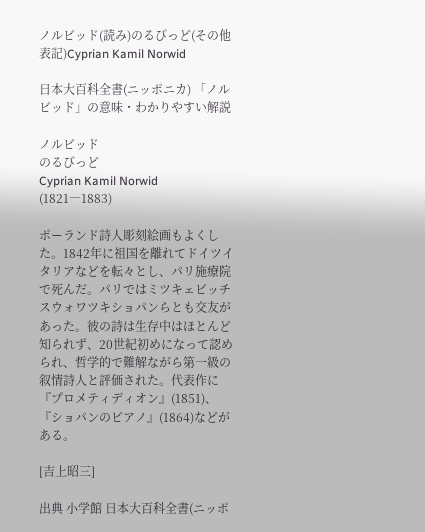ノルビッド(読み)のるびっど(その他表記)Cyprian Kamil Norwid

日本大百科全書(ニッポニカ) 「ノルビッド」の意味・わかりやすい解説

ノルビッド
のるびっど
Cyprian Kamil Norwid
(1821―1883)

ポーランド詩人彫刻絵画もよくした。1842年に祖国を離れてドイツイタリアなどを転々とし、パリ施療院で死んだ。パリではミツキェビッチスウォワツキショパンらとも交友があった。彼の詩は生存中はほとんど知られず、20世紀初めになって認められ、哲学的で難解ながら第一級の叙情詩人と評価された。代表作に『プロメティディオン』(1851)、『ショパンのピアノ』(1864)などがある。

[吉上昭三]

出典 小学館 日本大百科全書(ニッポ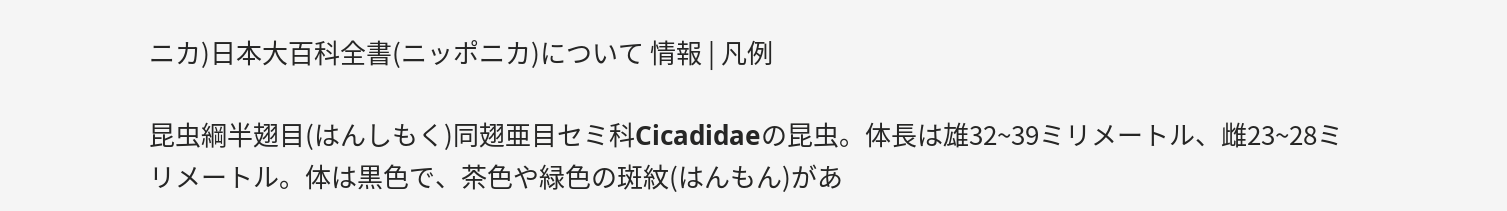ニカ)日本大百科全書(ニッポニカ)について 情報 | 凡例

昆虫綱半翅目(はんしもく)同翅亜目セミ科Cicadidaeの昆虫。体長は雄32~39ミリメートル、雌23~28ミリメートル。体は黒色で、茶色や緑色の斑紋(はんもん)があ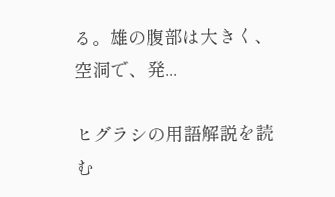る。雄の腹部は大きく、空洞で、発...

ヒグラシの用語解説を読む